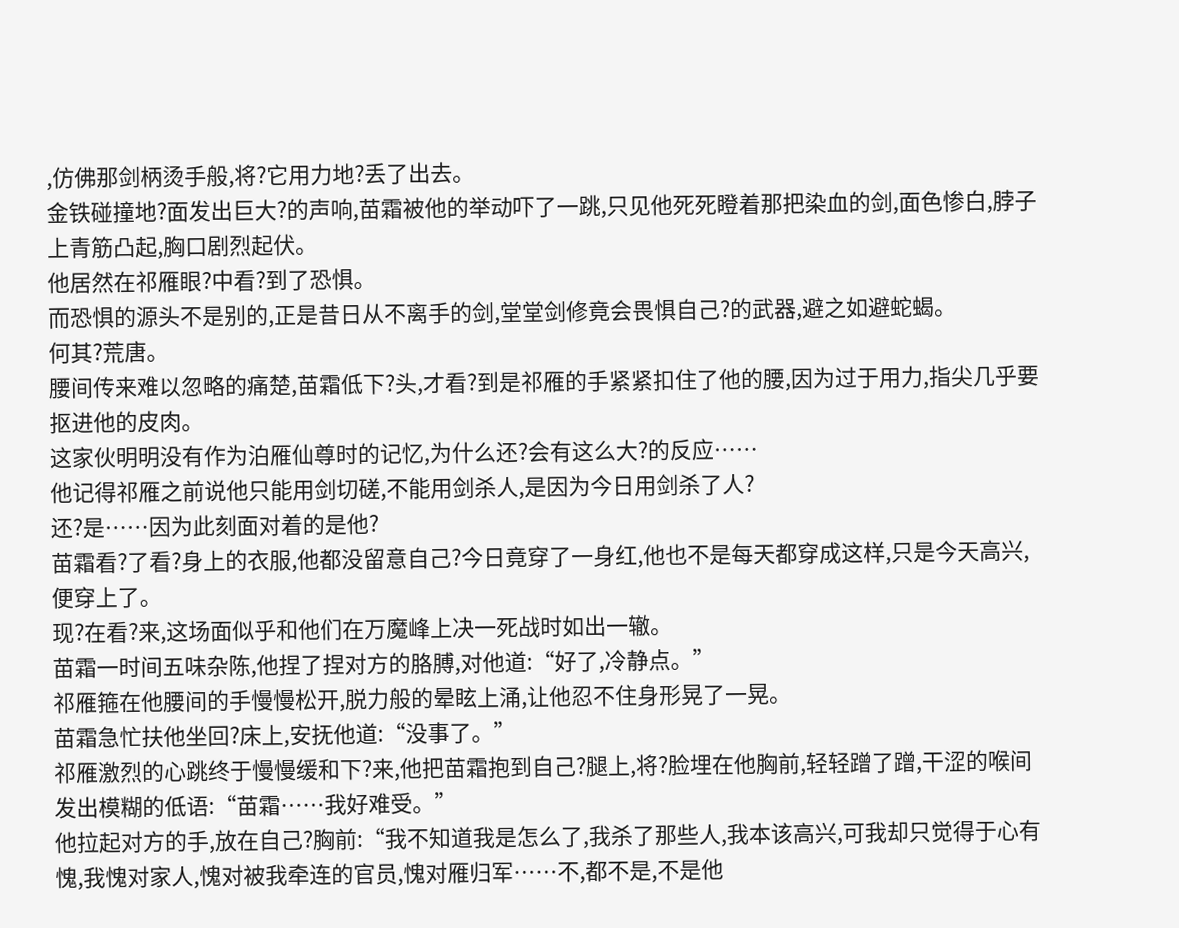,仿佛那剑柄烫手般,将?它用力地?丢了出去。
金铁碰撞地?面发出巨大?的声响,苗霜被他的举动吓了一跳,只见他死死瞪着那把染血的剑,面色惨白,脖子上青筋凸起,胸口剧烈起伏。
他居然在祁雁眼?中看?到了恐惧。
而恐惧的源头不是别的,正是昔日从不离手的剑,堂堂剑修竟会畏惧自己?的武器,避之如避蛇蝎。
何其?荒唐。
腰间传来难以忽略的痛楚,苗霜低下?头,才看?到是祁雁的手紧紧扣住了他的腰,因为过于用力,指尖几乎要抠进他的皮肉。
这家伙明明没有作为泊雁仙尊时的记忆,为什么还?会有这么大?的反应……
他记得祁雁之前说他只能用剑切磋,不能用剑杀人,是因为今日用剑杀了人?
还?是……因为此刻面对着的是他?
苗霜看?了看?身上的衣服,他都没留意自己?今日竟穿了一身红,他也不是每天都穿成这样,只是今天高兴,便穿上了。
现?在看?来,这场面似乎和他们在万魔峰上决一死战时如出一辙。
苗霜一时间五味杂陈,他捏了捏对方的胳膊,对他道:“好了,冷静点。”
祁雁箍在他腰间的手慢慢松开,脱力般的晕眩上涌,让他忍不住身形晃了一晃。
苗霜急忙扶他坐回?床上,安抚他道:“没事了。”
祁雁激烈的心跳终于慢慢缓和下?来,他把苗霜抱到自己?腿上,将?脸埋在他胸前,轻轻蹭了蹭,干涩的喉间发出模糊的低语:“苗霜……我好难受。”
他拉起对方的手,放在自己?胸前:“我不知道我是怎么了,我杀了那些人,我本该高兴,可我却只觉得于心有愧,我愧对家人,愧对被我牵连的官员,愧对雁归军……不,都不是,不是他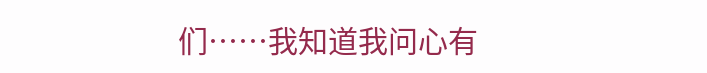们……我知道我问心有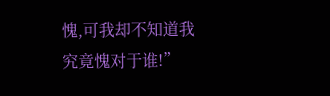愧,可我却不知道我究竟愧对于谁!”